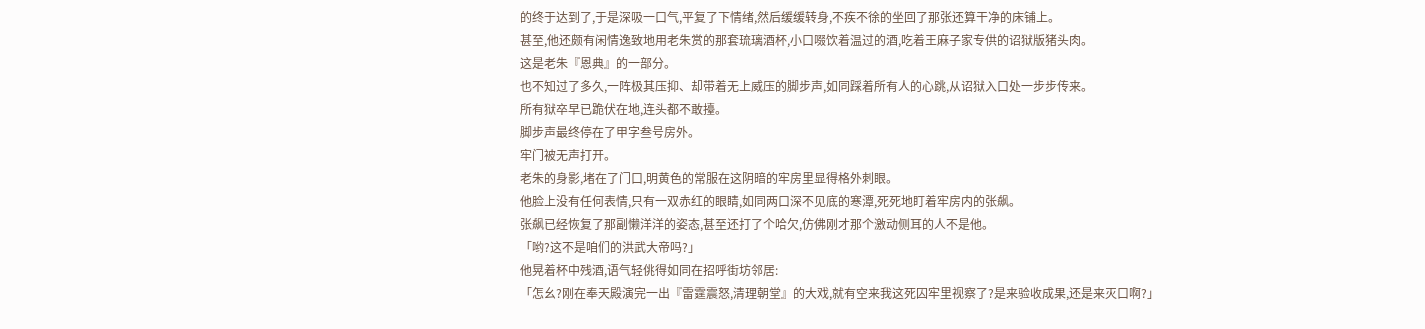的终于达到了,于是深吸一口气,平复了下情绪,然后缓缓转身,不疾不徐的坐回了那张还算干净的床铺上。
甚至,他还颇有闲情逸致地用老朱赏的那套琉璃酒杯,小口啜饮着温过的酒,吃着王麻子家专供的诏狱版猪头肉。
这是老朱『恩典』的一部分。
也不知过了多久,一阵极其压抑、却带着无上威压的脚步声,如同踩着所有人的心跳,从诏狱入口处一步步传来。
所有狱卒早已跪伏在地,连头都不敢擡。
脚步声最终停在了甲字叁号房外。
牢门被无声打开。
老朱的身影,堵在了门口,明黄色的常服在这阴暗的牢房里显得格外刺眼。
他脸上没有任何表情,只有一双赤红的眼睛,如同两口深不见底的寒潭,死死地盯着牢房内的张飙。
张飙已经恢复了那副懒洋洋的姿态,甚至还打了个哈欠,仿佛刚才那个激动侧耳的人不是他。
「哟?这不是咱们的洪武大帝吗?」
他晃着杯中残酒,语气轻佻得如同在招呼街坊邻居:
「怎幺?刚在奉天殿演完一出『雷霆震怒,清理朝堂』的大戏,就有空来我这死囚牢里视察了?是来验收成果,还是来灭口啊?」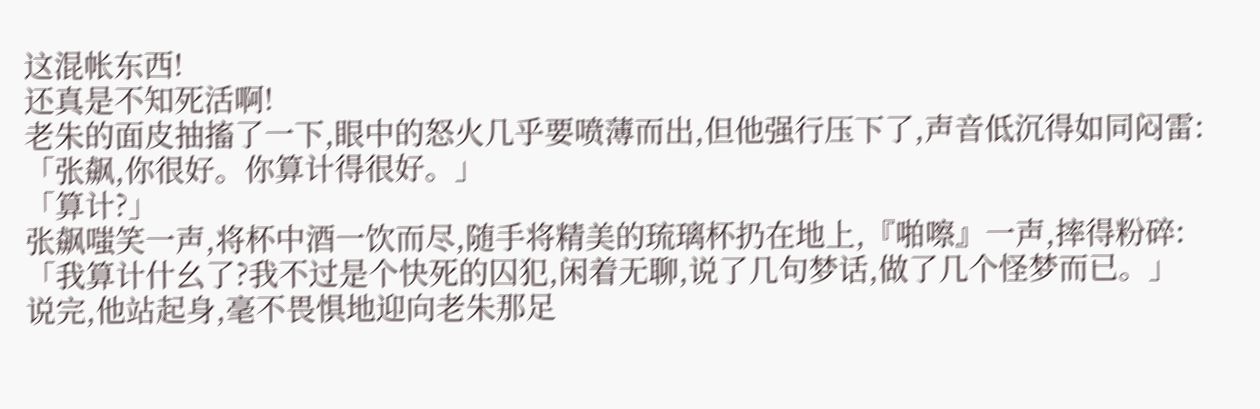这混帐东西!
还真是不知死活啊!
老朱的面皮抽搐了一下,眼中的怒火几乎要喷薄而出,但他强行压下了,声音低沉得如同闷雷:「张飙,你很好。你算计得很好。」
「算计?」
张飙嗤笑一声,将杯中酒一饮而尽,随手将精美的琉璃杯扔在地上,『啪嚓』一声,摔得粉碎:
「我算计什幺了?我不过是个快死的囚犯,闲着无聊,说了几句梦话,做了几个怪梦而已。」
说完,他站起身,毫不畏惧地迎向老朱那足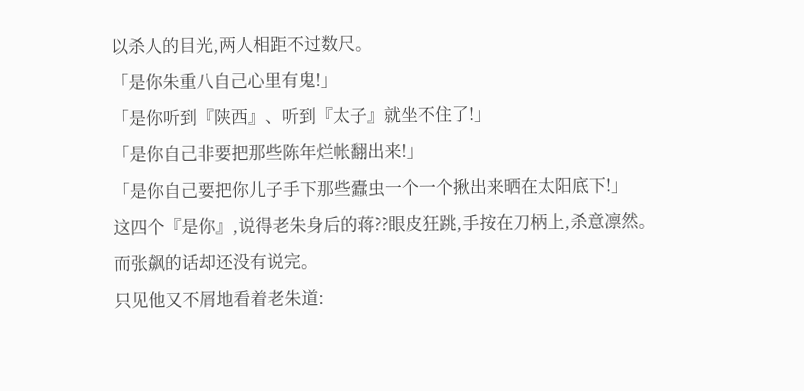以杀人的目光,两人相距不过数尺。
「是你朱重八自己心里有鬼!」
「是你听到『陕西』、听到『太子』就坐不住了!」
「是你自己非要把那些陈年烂帐翻出来!」
「是你自己要把你儿子手下那些蠹虫一个一个揪出来晒在太阳底下!」
这四个『是你』,说得老朱身后的蒋??眼皮狂跳,手按在刀柄上,杀意凛然。
而张飙的话却还没有说完。
只见他又不屑地看着老朱道: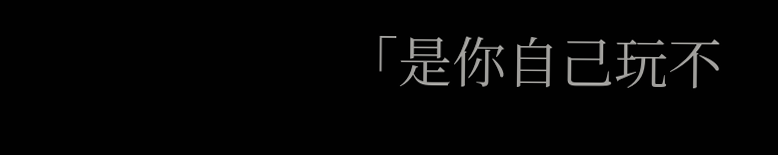「是你自己玩不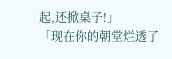起,还掀桌子!」
「现在你的朝堂烂透了